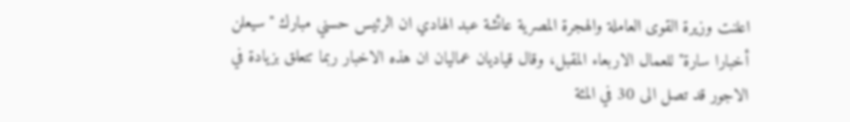اعلنت وزيرة القوى العاملة والهجرة المصرية عائشة عبد الهادي ان الرئيس حسني مبارك "سيعلن أخبارا سارة" للعمال الاربعاء المقبل، وقال قياديان عماليان ان هذه الاخبار ربما تتعلق بزيادة في الاجور قد تصل الى 30 في المئة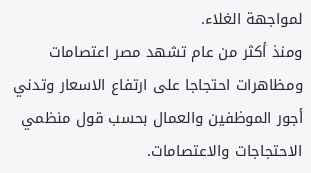لمواجهة الغلاء.
ومنذ أكثر من عام تشهد مصر اعتصامات ومظاهرات احتجاجا على ارتفاع الاسعار وتدني أجور الموظفين والعمال بحسب قول منظمي الاحتجاجات والاعتصامات.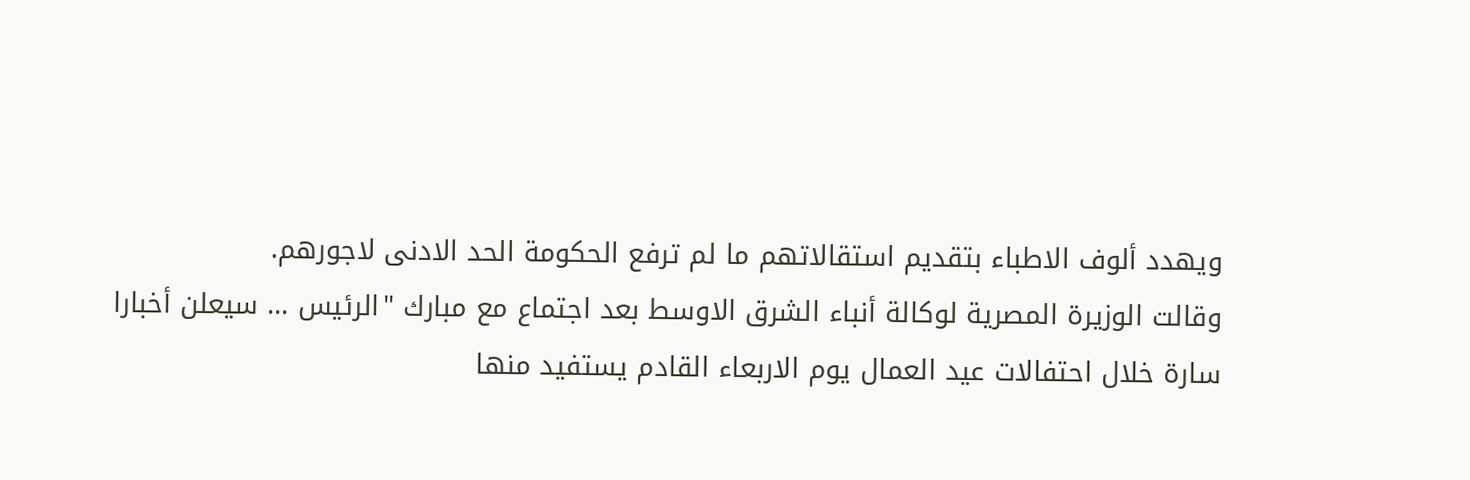ويهدد ألوف الاطباء بتقديم استقالاتهم ما لم ترفع الحكومة الحد الادنى لاجورهم.
وقالت الوزيرة المصرية لوكالة أنباء الشرق الاوسط بعد اجتماع مع مبارك "الرئيس ... سيعلن أخبارا سارة خلال احتفالات عيد العمال يوم الاربعاء القادم يستفيد منها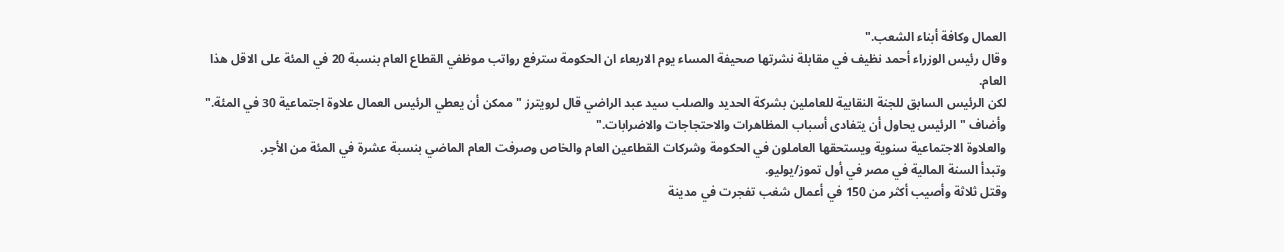العمال وكافة أبناء الشعب."
وقال رئيس الوزراء أحمد نظيف في مقابلة نشرتها صحيفة المساء يوم الاربعاء ان الحكومة سترفع رواتب موظفي القطاع العام بنسبة 20 في المئة على الاقل هذا العام.
لكن الرئيس السابق للجنة النقابية للعاملين بشركة الحديد والصلب سيد عبد الراضي قال لرويترز "ممكن أن يعطي الرئيس العمال علاوة اجتماعية 30 في المئة."
وأضاف "الرئيس يحاول أن يتفادى أسباب المظاهرات والاحتجاجات والاضرابات."
والعلاوة الاجتماعية سنوية ويستحقها العاملون في الحكومة وشركات القطاعين العام والخاص وصرفت العام الماضي بنسبة عشرة في المئة من الأجر.
وتبدأ السنة المالية في مصر في أول تموز/يوليو.
وقتل ثلاثة وأصيب أكثر من 150 في أعمال شغب تفجرت في مدينة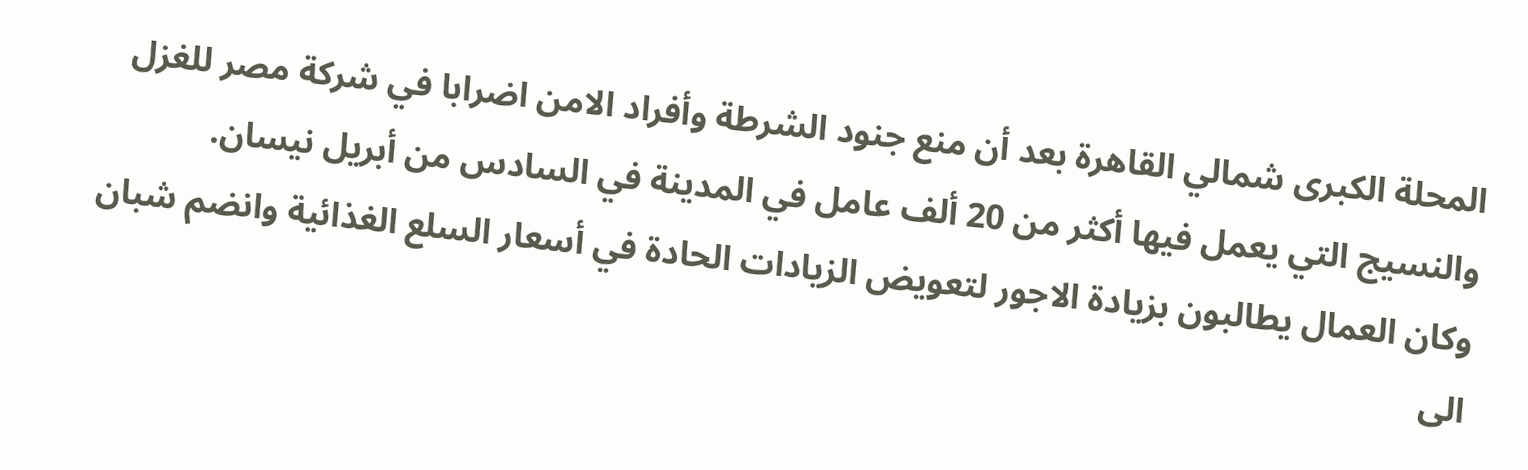المحلة الكبرى شمالي القاهرة بعد أن منع جنود الشرطة وأفراد الامن اضرابا في شركة مصر للغزل والنسيج التي يعمل فيها أكثر من 20 ألف عامل في المدينة في السادس من أبريل نيسان.
وكان العمال يطالبون بزيادة الاجور لتعويض الزيادات الحادة في أسعار السلع الغذائية وانضم شبان الى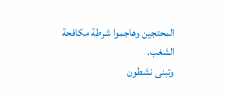المحتجين وهاجموا شرطة مكافحة الشغب.
وتبنى نشطون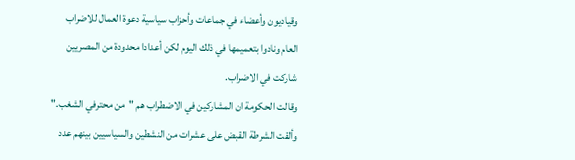وقياديون وأعضاء في جماعات وأحزاب سياسية دعوة العمال للاضراب العام ونادوا بتعميمها في ذلك اليوم لكن أعدادا محدودة من المصريين شاركت في الاضراب.
وقالت الحكومة ان المشاركين في الاضطراب هم "من محترفي الشغب." وألقت الشرطة القبض على عشرات من النشطين والسياسيين بينهم عدد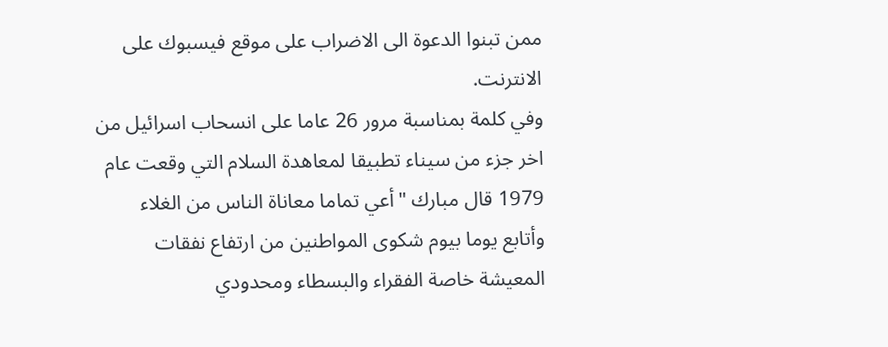ممن تبنوا الدعوة الى الاضراب على موقع فيسبوك على الانترنت.
وفي كلمة بمناسبة مرور 26 عاما على انسحاب اسرائيل من اخر جزء من سيناء تطبيقا لمعاهدة السلام التي وقعت عام 1979 قال مبارك "أعي تماما معاناة الناس من الغلاء وأتابع يوما بيوم شكوى المواطنين من ارتفاع نفقات المعيشة خاصة الفقراء والبسطاء ومحدودي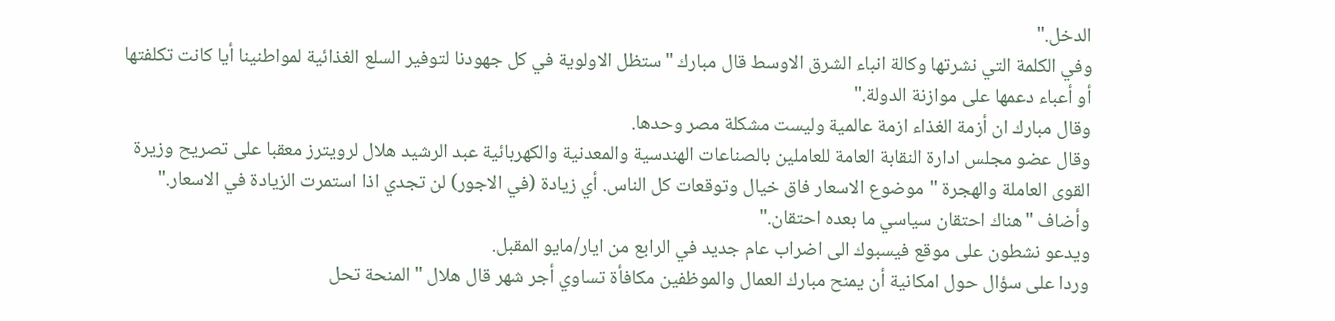الدخل."
وفي الكلمة التي نشرتها وكالة انباء الشرق الاوسط قال مبارك "ستظل الاولوية في كل جهودنا لتوفير السلع الغذائية لمواطنينا أيا كانت تكلفتها أو أعباء دعمها على موازنة الدولة."
وقال مبارك ان أزمة الغذاء ازمة عالمية وليست مشكلة مصر وحدها.
وقال عضو مجلس ادارة النقابة العامة للعاملين بالصناعات الهندسية والمعدنية والكهربائية عبد الرشيد هلال لرويترز معقبا على تصريح وزيرة القوى العاملة والهجرة "موضوع الاسعار فاق خيال وتوقعات كل الناس. أي زيادة (في الاجور) لن تجدي اذا استمرت الزيادة في الاسعار."
وأضاف "هناك احتقان سياسي ما بعده احتقان."
ويدعو نشطون على موقع فيسبوك الى اضراب عام جديد في الرابع من ايار/مايو المقبل.
وردا على سؤال حول امكانية أن يمنح مبارك العمال والموظفين مكافأة تساوي أجر شهر قال هلال "المنحة تحل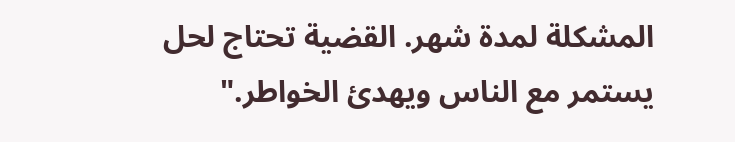المشكلة لمدة شهر. القضية تحتاج لحل يستمر مع الناس ويهدئ الخواطر."